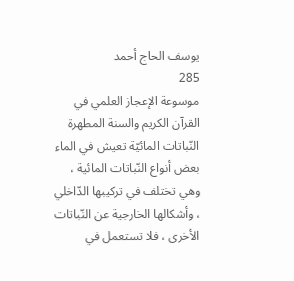يوسف الحاج أحمد
285
موسوعة الإعجاز العلمي في القرآن الكريم والسنة المطهرة
النّباتات المائيّة تعيش في الماء بعض أنواع النّباتات المائية ، وهي تختلف في تركيبها الدّاخلي ، وأشكالها الخارجية عن النّباتات الأخرى ، فلا تستعمل في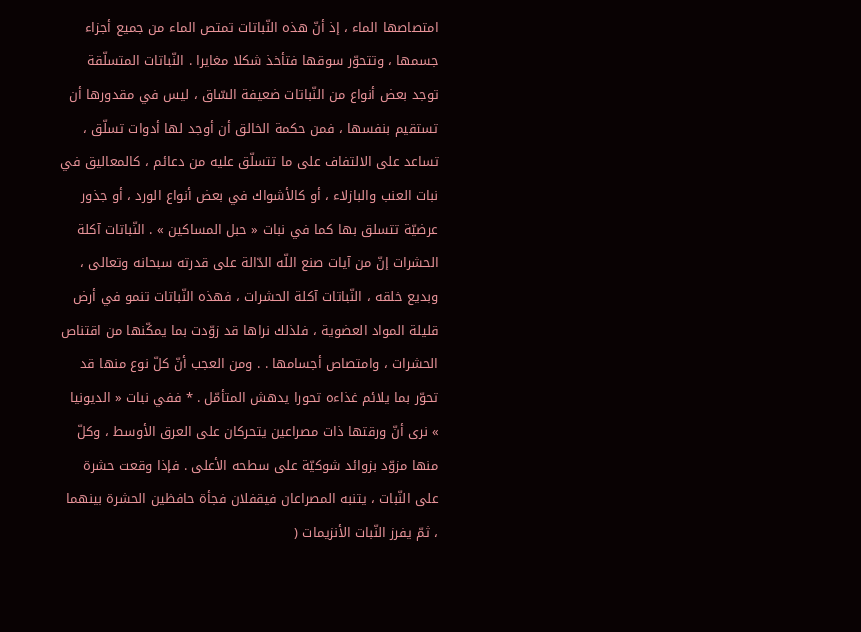امتصاصها الماء ، إذ أنّ هذه النّباتات تمتص الماء من جميع أجزاء جسمها ، وتتحوّر سوقها فتأخذ شكلا مغايرا . النّباتات المتسلّقة توجد بعض أنواع من النّباتات ضعيفة السّاق ، ليس في مقدورها أن تستقيم بنفسها ، فمن حكمة الخالق أن أوجد لها أدوات تسلّق ، تساعد على الالتفاف على ما تتسلّق عليه من دعائم ، كالمعاليق في نبات العنب والبازلاء ، أو كالأشواك في بعض أنواع الورد ، أو جذور عرضيّة تتسلق بها كما في نبات « حبل المساكين » . النّباتات آكلة الحشرات إنّ من آيات صنع اللّه الدّالة على قدرته سبحانه وتعالى ، وبديع خلقه ، النّباتات آكلة الحشرات ، فهذه النّباتات تنمو في أرض قليلة المواد العضوية ، فلذلك نراها قد زوّدت بما يمكّنها من اقتناص الحشرات ، وامتصاص أجسامها . . ومن العجب أنّ كلّ نوع منها قد تحوّر بما يلائم غذاءه تحورا يدهش المتأمّل . * ففي نبات « الديونيا » نرى أنّ ورقتها ذات مصراعين يتحركان على العرق الأوسط ، وكلّ منها مزوّد بزوائد شوكيّة على سطحه الأعلى . فإذا وقعت حشرة على النّبات ، يتنبه المصراعان فيقفلان فجأة حافظين الحشرة بينهما ، ثمّ يفرز النّبات الأنزيمات (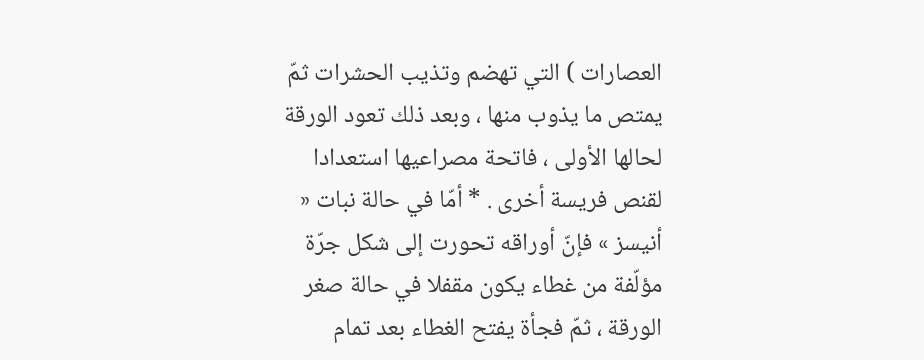العصارات ) التي تهضم وتذيب الحشرات ثمّ يمتص ما يذوب منها ، وبعد ذلك تعود الورقة لحالها الأولى ، فاتحة مصراعيها استعدادا لقنص فريسة أخرى . * أمّا في حالة نبات « أنيسز » فإنّ أوراقه تحورت إلى شكل جرّة مؤلّفة من غطاء يكون مقفلا في حالة صغر الورقة ، ثمّ فجأة يفتح الغطاء بعد تمام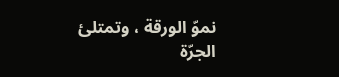نموّ الورقة ، وتمتلئ الجرّة